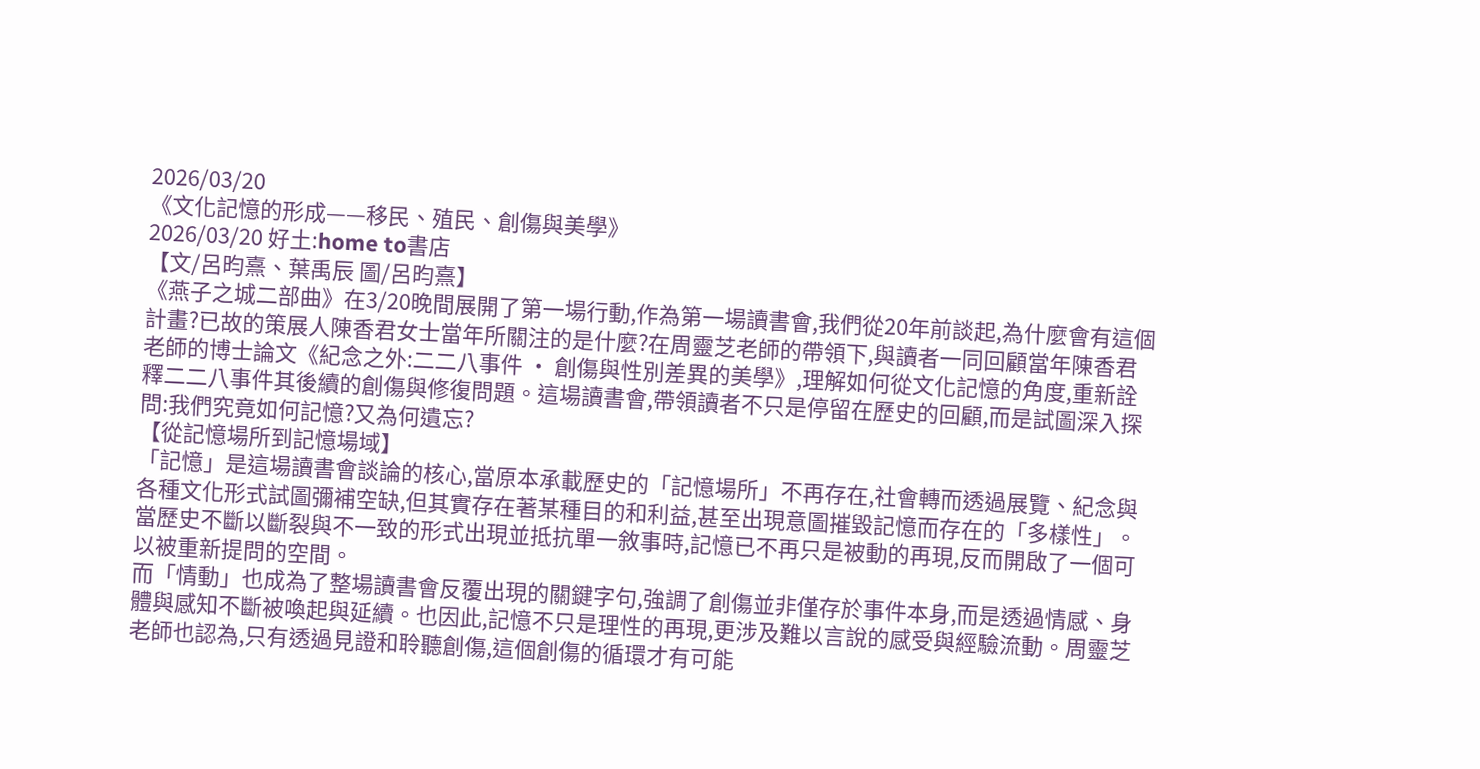2026/03/20
《文化記憶的形成——移民、殖民、創傷與美學》
2026/03/20 好土:home to書店
【文/呂昀熹、葉禹辰 圖/呂昀熹】
《燕子之城二部曲》在3/20晚間展開了第一場行動,作為第一場讀書會,我們從20年前談起,為什麼會有這個計畫?已故的策展人陳香君女士當年所關注的是什麼?在周靈芝老師的帶領下,與讀者一同回顧當年陳香君老師的博士論文《紀念之外:二二八事件 • 創傷與性別差異的美學》,理解如何從文化記憶的角度,重新詮釋二二八事件其後續的創傷與修復問題。這場讀書會,帶領讀者不只是停留在歷史的回顧,而是試圖深入探問:我們究竟如何記憶?又為何遺忘?
【從記憶場所到記憶場域】
「記憶」是這場讀書會談論的核心,當原本承載歷史的「記憶場所」不再存在,社會轉而透過展覽、紀念與各種文化形式試圖彌補空缺,但其實存在著某種目的和利益,甚至出現意圖摧毀記憶而存在的「多樣性」。當歷史不斷以斷裂與不一致的形式出現並抵抗單一敘事時,記憶已不再只是被動的再現,反而開啟了一個可以被重新提問的空間。
而「情動」也成為了整場讀書會反覆出現的關鍵字句,強調了創傷並非僅存於事件本身,而是透過情感、身體與感知不斷被喚起與延續。也因此,記憶不只是理性的再現,更涉及難以言說的感受與經驗流動。周靈芝老師也認為,只有透過見證和聆聽創傷,這個創傷的循環才有可能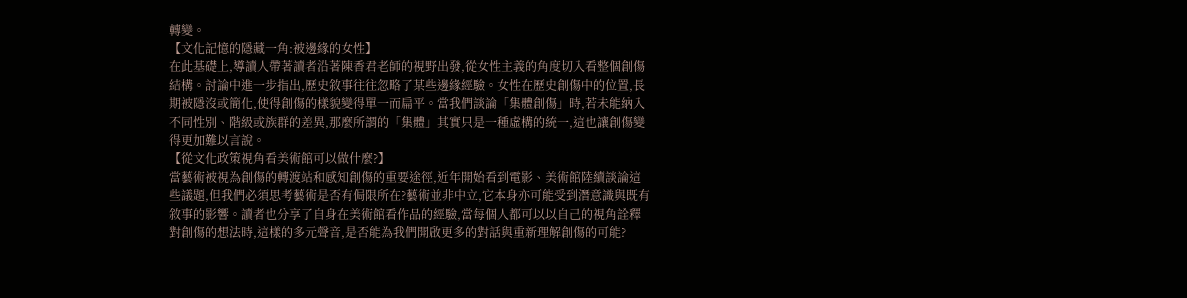轉變。
【文化記憶的隱藏一角:被邊緣的女性】
在此基礎上,導讀人帶著讀者沿著陳香君老師的視野出發,從女性主義的角度切入看整個創傷結構。討論中進一步指出,歷史敘事往往忽略了某些邊緣經驗。女性在歷史創傷中的位置,長期被隱沒或簡化,使得創傷的樣貌變得單一而扁平。當我們談論「集體創傷」時,若未能納入不同性別、階級或族群的差異,那麼所謂的「集體」其實只是一種虛構的統一,這也讓創傷變得更加難以言說。
【從文化政策視角看美術館可以做什麼?】
當藝術被視為創傷的轉渡站和感知創傷的重要途徑,近年開始看到電影、美術館陸續談論這些議題,但我們必須思考藝術是否有侷限所在?藝術並非中立,它本身亦可能受到潛意識與既有敘事的影響。讀者也分享了自身在美術館看作品的經驗,當每個人都可以以自己的視角詮釋對創傷的想法時,這樣的多元聲音,是否能為我們開啟更多的對話與重新理解創傷的可能?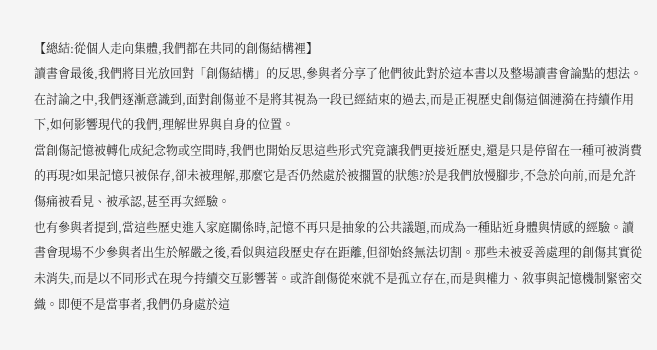【總結:從個人走向集體,我們都在共同的創傷結構裡】
讀書會最後,我們將目光放回對「創傷結構」的反思,參與者分享了他們彼此對於這本書以及整場讀書會論點的想法。在討論之中,我們逐漸意識到,面對創傷並不是將其視為一段已經結束的過去,而是正視歷史創傷這個漣漪在持續作用下,如何影響現代的我們,理解世界與自身的位置。
當創傷記憶被轉化成紀念物或空間時,我們也開始反思這些形式究竟讓我們更接近歷史,還是只是停留在一種可被消費的再現?如果記憶只被保存,卻未被理解,那麼它是否仍然處於被擱置的狀態?於是我們放慢腳步,不急於向前,而是允許傷痛被看見、被承認,甚至再次經驗。
也有參與者提到,當這些歷史進入家庭關係時,記憶不再只是抽象的公共議題,而成為一種貼近身體與情感的經驗。讀書會現場不少參與者出生於解嚴之後,看似與這段歷史存在距離,但卻始終無法切割。那些未被妥善處理的創傷其實從未消失,而是以不同形式在現今持續交互影響著。或許創傷從來就不是孤立存在,而是與權力、敘事與記憶機制緊密交織。即便不是當事者,我們仍身處於這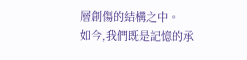層創傷的結構之中。
如今,我們既是記憶的承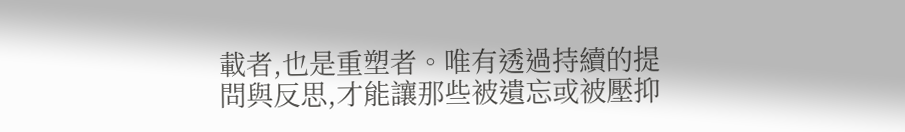載者,也是重塑者。唯有透過持續的提問與反思,才能讓那些被遺忘或被壓抑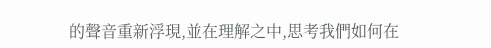的聲音重新浮現,並在理解之中,思考我們如何在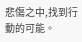悲傷之中,找到行動的可能。